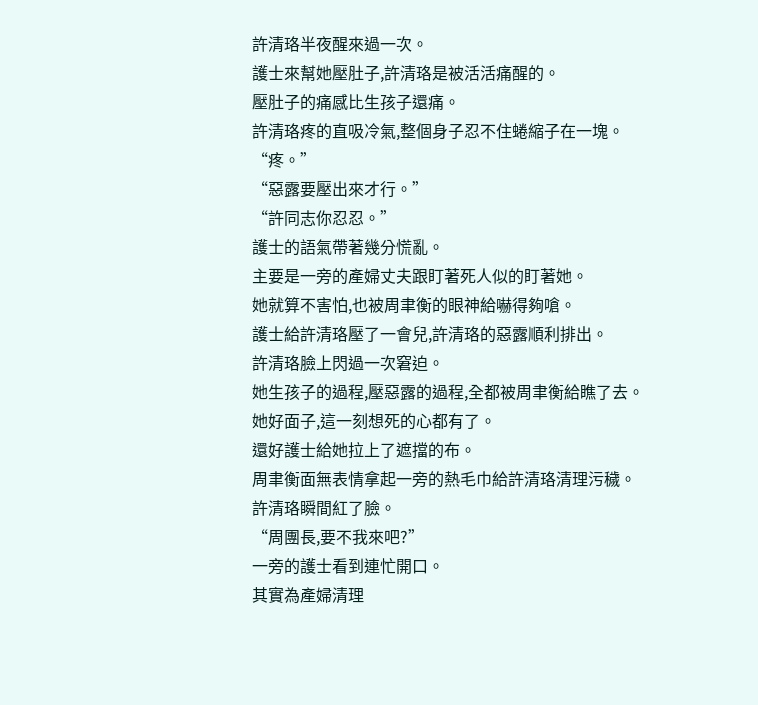許清珞半夜醒來過一次。
護士來幫她壓肚子,許清珞是被活活痛醒的。
壓肚子的痛感比生孩子還痛。
許清珞疼的直吸冷氣,整個身子忍不住蜷縮子在一塊。
“疼。”
“惡露要壓出來才行。”
“許同志你忍忍。”
護士的語氣帶著幾分慌亂。
主要是一旁的產婦丈夫跟盯著死人似的盯著她。
她就算不害怕,也被周聿衡的眼神給嚇得夠嗆。
護士給許清珞壓了一會兒,許清珞的惡露順利排出。
許清珞臉上閃過一次窘迫。
她生孩子的過程,壓惡露的過程,全都被周聿衡給瞧了去。
她好面子,這一刻想死的心都有了。
還好護士給她拉上了遮擋的布。
周聿衡面無表情拿起一旁的熱毛巾給許清珞清理污穢。
許清珞瞬間紅了臉。
“周團長,要不我來吧?”
一旁的護士看到連忙開口。
其實為產婦清理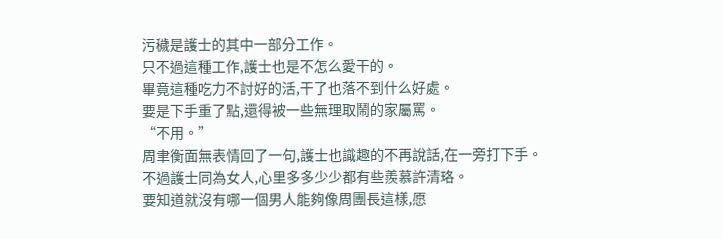污穢是護士的其中一部分工作。
只不過這種工作,護士也是不怎么愛干的。
畢竟這種吃力不討好的活,干了也落不到什么好處。
要是下手重了點,還得被一些無理取鬧的家屬罵。
“不用。”
周聿衡面無表情回了一句,護士也識趣的不再說話,在一旁打下手。
不過護士同為女人,心里多多少少都有些羨慕許清珞。
要知道就沒有哪一個男人能夠像周團長這樣,愿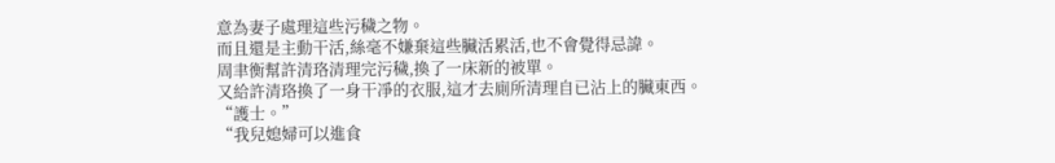意為妻子處理這些污穢之物。
而且還是主動干活,絲毫不嫌棄這些臟活累活,也不會覺得忌諱。
周聿衡幫許清珞清理完污穢,換了一床新的被單。
又給許清珞換了一身干凈的衣服,這才去廁所清理自已沾上的臟東西。
“護士。”
“我兒媳婦可以進食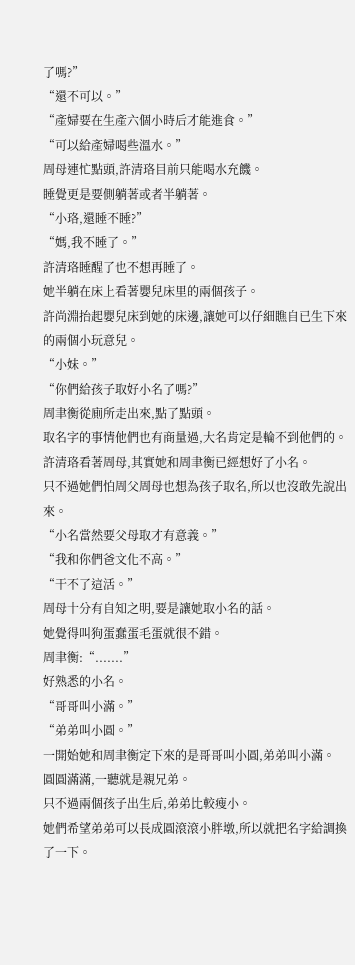了嗎?”
“還不可以。”
“產婦要在生產六個小時后才能進食。”
“可以給產婦喝些溫水。”
周母連忙點頭,許清珞目前只能喝水充饑。
睡覺更是要側躺著或者半躺著。
“小珞,還睡不睡?”
“媽,我不睡了。”
許清珞睡醒了也不想再睡了。
她半躺在床上看著嬰兒床里的兩個孩子。
許尚淵抬起嬰兒床到她的床邊,讓她可以仔細瞧自已生下來的兩個小玩意兒。
“小妹。”
“你們給孩子取好小名了嗎?”
周聿衡從廁所走出來,點了點頭。
取名字的事情他們也有商量過,大名肯定是輪不到他們的。
許清珞看著周母,其實她和周聿衡已經想好了小名。
只不過她們怕周父周母也想為孩子取名,所以也沒敢先說出來。
“小名當然要父母取才有意義。”
“我和你們爸文化不高。”
“干不了這活。”
周母十分有自知之明,要是讓她取小名的話。
她覺得叫狗蛋蠢蛋毛蛋就很不錯。
周聿衡:“.......”
好熟悉的小名。
“哥哥叫小滿。”
“弟弟叫小圓。”
一開始她和周聿衡定下來的是哥哥叫小圓,弟弟叫小滿。
圓圓滿滿,一聽就是親兄弟。
只不過兩個孩子出生后,弟弟比較瘦小。
她們希望弟弟可以長成圓滾滾小胖墩,所以就把名字給調換了一下。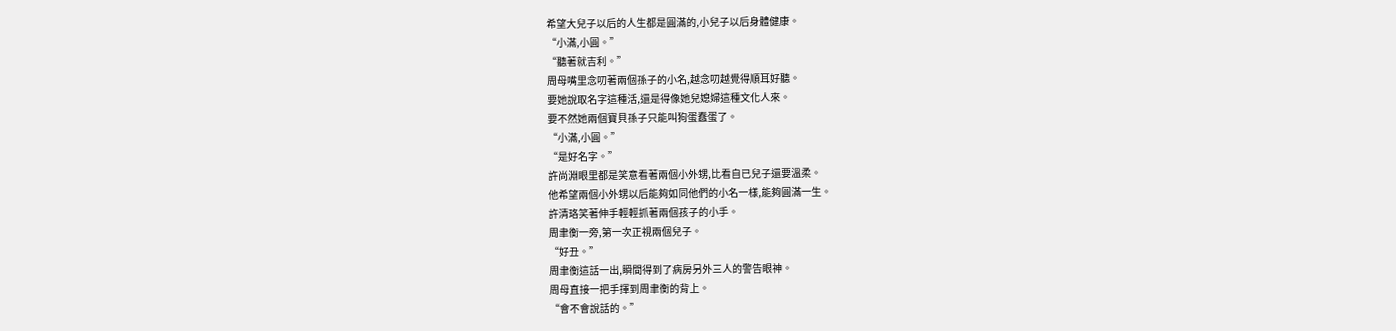希望大兒子以后的人生都是圓滿的,小兒子以后身體健康。
“小滿,小圓。”
“聽著就吉利。”
周母嘴里念叨著兩個孫子的小名,越念叨越覺得順耳好聽。
要她說取名字這種活,還是得像她兒媳婦這種文化人來。
要不然她兩個寶貝孫子只能叫狗蛋蠢蛋了。
“小滿,小圓。”
“是好名字。”
許尚淵眼里都是笑意看著兩個小外甥,比看自已兒子還要溫柔。
他希望兩個小外甥以后能夠如同他們的小名一樣,能夠圓滿一生。
許清珞笑著伸手輕輕抓著兩個孩子的小手。
周聿衡一旁,第一次正視兩個兒子。
“好丑。”
周聿衡這話一出,瞬間得到了病房另外三人的警告眼神。
周母直接一把手揮到周聿衡的背上。
“會不會說話的。”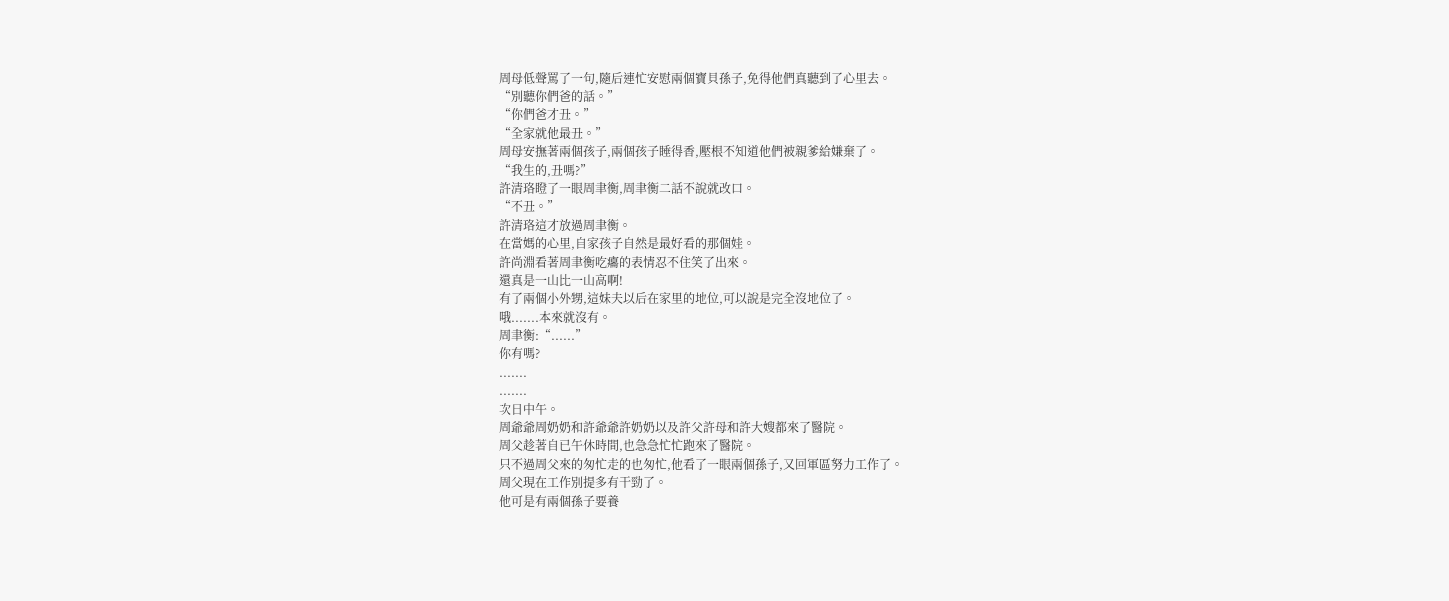周母低聲罵了一句,隨后連忙安慰兩個寶貝孫子,免得他們真聽到了心里去。
“別聽你們爸的話。”
“你們爸才丑。”
“全家就他最丑。”
周母安撫著兩個孩子,兩個孩子睡得香,壓根不知道他們被親爹給嫌棄了。
“我生的,丑嗎?”
許清珞瞪了一眼周聿衡,周聿衡二話不說就改口。
“不丑。”
許清珞這才放過周聿衡。
在當媽的心里,自家孩子自然是最好看的那個娃。
許尚淵看著周聿衡吃癟的表情忍不住笑了出來。
還真是一山比一山高啊!
有了兩個小外甥,這妹夫以后在家里的地位,可以說是完全沒地位了。
哦.......本來就沒有。
周聿衡:“......”
你有嗎?
.......
.......
次日中午。
周爺爺周奶奶和許爺爺許奶奶以及許父許母和許大嫂都來了醫院。
周父趁著自已午休時間,也急急忙忙跑來了醫院。
只不過周父來的匆忙走的也匆忙,他看了一眼兩個孫子,又回軍區努力工作了。
周父現在工作別提多有干勁了。
他可是有兩個孫子要養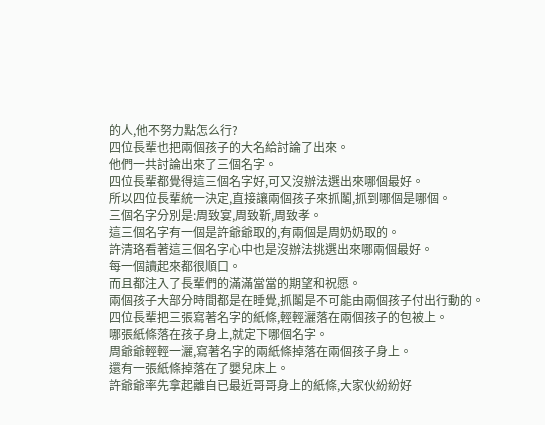的人,他不努力點怎么行?
四位長輩也把兩個孩子的大名給討論了出來。
他們一共討論出來了三個名字。
四位長輩都覺得這三個名字好,可又沒辦法選出來哪個最好。
所以四位長輩統一決定,直接讓兩個孩子來抓鬮,抓到哪個是哪個。
三個名字分別是:周致宴,周致靳,周致孝。
這三個名字有一個是許爺爺取的,有兩個是周奶奶取的。
許清珞看著這三個名字心中也是沒辦法挑選出來哪兩個最好。
每一個讀起來都很順口。
而且都注入了長輩們的滿滿當當的期望和祝愿。
兩個孩子大部分時間都是在睡覺,抓鬮是不可能由兩個孩子付出行動的。
四位長輩把三張寫著名字的紙條,輕輕灑落在兩個孩子的包被上。
哪張紙條落在孩子身上,就定下哪個名字。
周爺爺輕輕一灑,寫著名字的兩紙條掉落在兩個孩子身上。
還有一張紙條掉落在了嬰兒床上。
許爺爺率先拿起離自已最近哥哥身上的紙條,大家伙紛紛好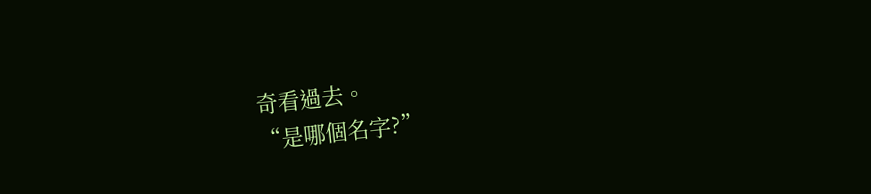奇看過去。
“是哪個名字?”